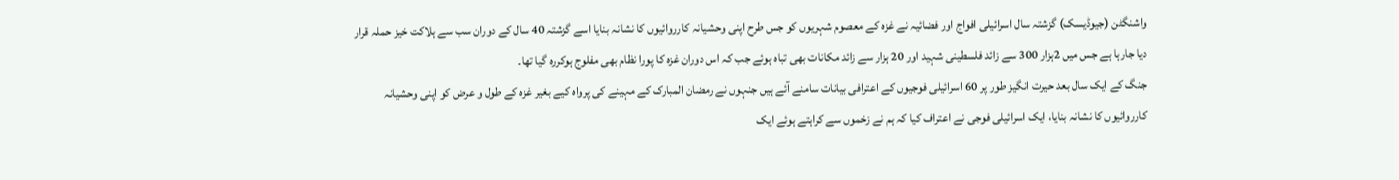واشنگٹن (جیوڈیسک) گزشتہ سال اسرائیلی افواج اور فضائیہ نے غزہ کے معصوم شہریوں کو جس طرح اپنی وحشیانہ کارروائیوں کا نشانہ بنایا اسے گزشتہ 40 سال کے دوران سب سے ہلاکت خیز حملہ قرار دیا جارہا ہے جس میں 2ہزار 300 سے زائد فلسطینی شہید اور 20 ہزار سے زائد مکانات بھی تباہ ہوئے جب کہ اس دوران غزہ کا پورا نظام بھی مفلوج ہوکررہ گیا تھا۔
جنگ کے ایک سال بعد حیرت انگیز طور پر 60 اسرائیلی فوجیوں کے اعترافی بیانات سامنے آئے ہیں جنہوں نے رمضان المبارک کے مہینے کی پرواہ کیے بغیر غزہ کے طول و عرض کو اپنی وحشیانہ کارروائیوں کا نشانہ بنایا، ایک اسرائیلی فوجی نے اعتراف کیا کہ ہم نے زخموں سے کراہتے ہوئے ایک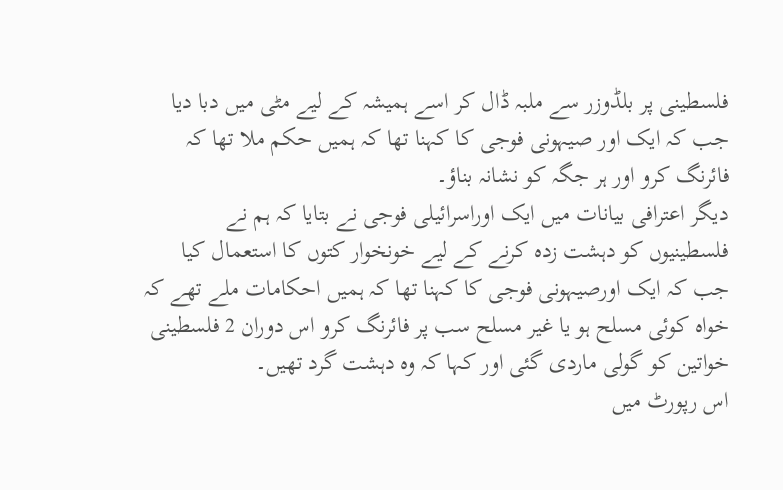فلسطینی پر بلڈوزر سے ملبہ ڈال کر اسے ہمیشہ کے لیے مٹی میں دبا دیا جب کہ ایک اور صیہونی فوجی کا کہنا تھا کہ ہمیں حکم ملا تھا کہ فائرنگ کرو اور ہر جگہ کو نشانہ بناؤ۔
دیگر اعترافی بیانات میں ایک اوراسرائیلی فوجی نے بتایا کہ ہم نے فلسطینیوں کو دہشت زدہ کرنے کے لیے خونخوار کتوں کا استعمال کیا جب کہ ایک اورصیہونی فوجی کا کہنا تھا کہ ہمیں احکامات ملے تھے کہ خواہ کوئی مسلح ہو یا غیر مسلح سب پر فائرنگ کرو اس دوران 2 فلسطینی خواتین کو گولی ماردی گئی اور کہا کہ وہ دہشت گرد تھیں۔
اس رپورٹ میں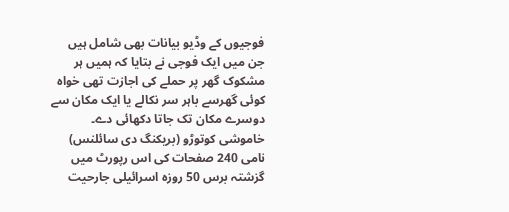فوجیوں کے وڈیو بیانات بھی شامل ہیں جن میں ایک فوجی نے بتایا کہ ہمیں ہر مشکوک گھر پر حملے کی اجازت تھی خواہ کوئی گھرسے باہر سر نکالے یا ایک مکان سے دوسرے مکان تک جاتا دکھائی دے۔
خاموشی کوتوڑو (بریکنگ دی سائلنس) نامی 240 صفحات کی اس رپورٹ میں گزشتہ برس 50 روزہ اسرائیلی جارحیت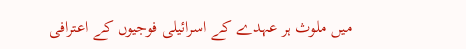میں ملوث ہر عہدے کے اسرائیلی فوجیوں کے اعترافی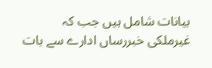بیانات شامل ہیں جب کہ غیرملکی خبررساں ادارے سے بات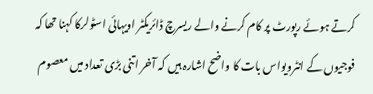کرتے ہوئے رپورٹ پر کام کرنے والے ریسرچ ڈائریکٹر اویہائی اسٹولرکا کہنا تھا کہ فوجیوں کے انٹرویواس بات کا واضح اشارہ ہیں کہ آخر اتنی بڑی تعداد میں معصوم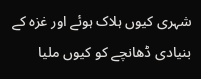شہری کیوں ہلاک ہوئے اور غزہ کے بنیادی ڈھانچے کو کیوں ملیا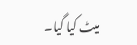میٹ کیا گیا۔